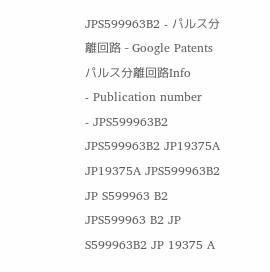JPS599963B2 - パルス分離回路 - Google Patents
パルス分離回路Info
- Publication number
- JPS599963B2 JPS599963B2 JP19375A JP19375A JPS599963B2 JP S599963 B2 JPS599963 B2 JP S599963B2 JP 19375 A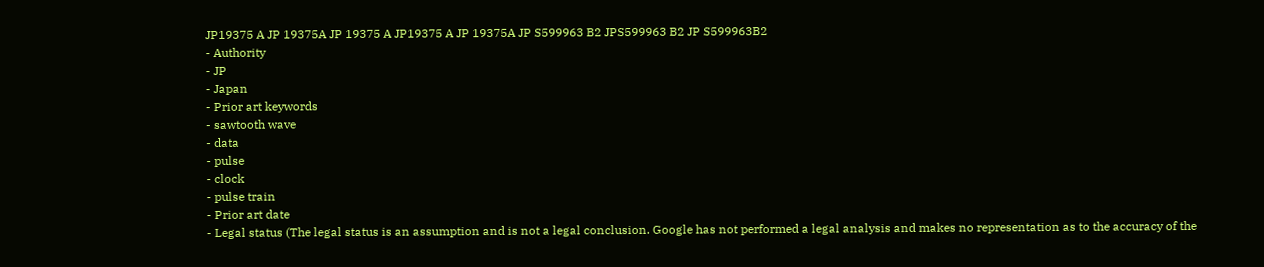JP19375 A JP 19375A JP 19375 A JP19375 A JP 19375A JP S599963 B2 JPS599963 B2 JP S599963B2
- Authority
- JP
- Japan
- Prior art keywords
- sawtooth wave
- data
- pulse
- clock
- pulse train
- Prior art date
- Legal status (The legal status is an assumption and is not a legal conclusion. Google has not performed a legal analysis and makes no representation as to the accuracy of the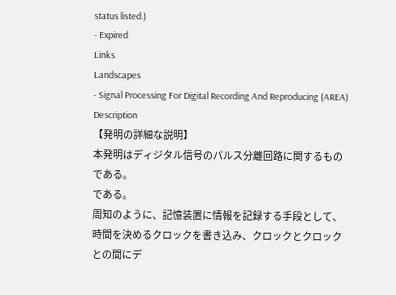status listed.)
- Expired
Links
Landscapes
- Signal Processing For Digital Recording And Reproducing (AREA)
Description
【発明の詳細な説明】
本発明はディジタル信号のパルス分離回路に関するもの
である。
である。
周知のように、記憶装置に情報を記録する手段として、
時間を決めるクロックを書き込み、クロックとクロック
との間にデ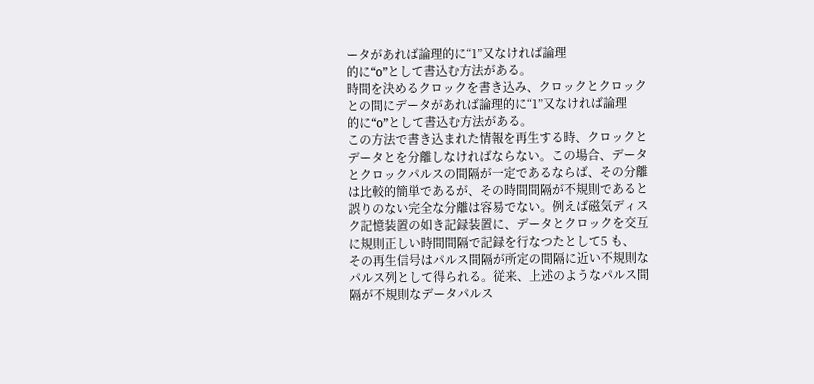ータがあれば論理的に“1”又なければ論理
的に“o”として書込む方法がある。
時間を決めるクロックを書き込み、クロックとクロック
との間にデータがあれば論理的に“1”又なければ論理
的に“o”として書込む方法がある。
この方法で書き込まれた情報を再生する時、クロックと
データとを分離しなければならない。この場合、データ
とクロックパルスの間隔が一定であるならば、その分離
は比較的簡単であるが、その時間間隔が不規則であると
誤りのない完全な分離は容易でない。例えば磁気ディス
ク記憶装置の如き記録装置に、データとクロックを交互
に規則正しい時間間隔で記録を行なつたとして5 も、
その再生信号はパルス間隔が所定の間隔に近い不規則な
パルス列として得られる。従来、上述のようなパルス間
隔が不規則なデータパルス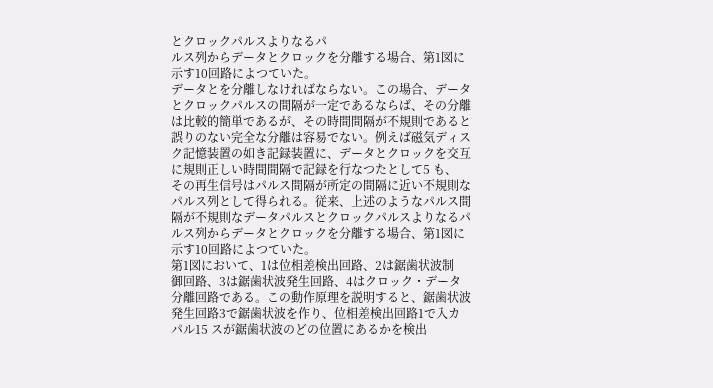とクロックパルスよりなるパ
ルス列からデータとクロックを分離する場合、第1図に
示す10回路によつていた。
データとを分離しなければならない。この場合、データ
とクロックパルスの間隔が一定であるならば、その分離
は比較的簡単であるが、その時間間隔が不規則であると
誤りのない完全な分離は容易でない。例えば磁気ディス
ク記憶装置の如き記録装置に、データとクロックを交互
に規則正しい時間間隔で記録を行なつたとして5 も、
その再生信号はパルス間隔が所定の間隔に近い不規則な
パルス列として得られる。従来、上述のようなパルス間
隔が不規則なデータパルスとクロックパルスよりなるパ
ルス列からデータとクロックを分離する場合、第1図に
示す10回路によつていた。
第1図において、1は位相差検出回路、2は鋸歯状波制
御回路、3は鋸歯状波発生回路、4はクロック・データ
分離回路である。この動作原理を説明すると、鋸歯状波
発生回路3で鋸歯状波を作り、位相差検出回路1で入カ
パル15 スが鋸歯状波のどの位置にあるかを検出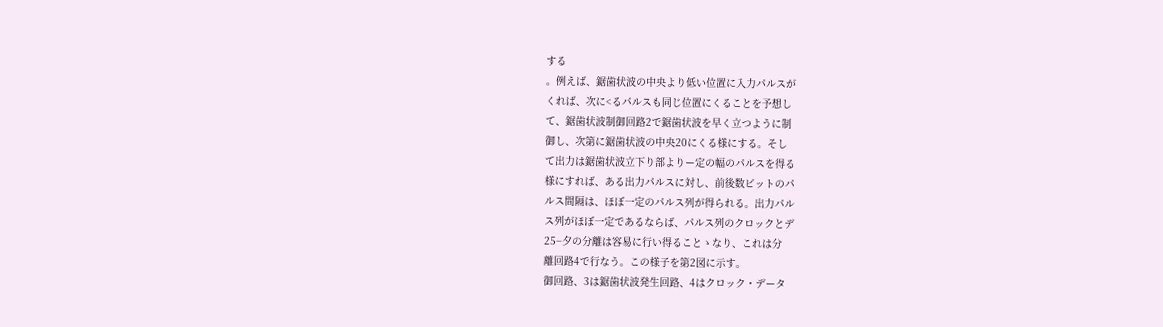する
。例えば、鋸歯状波の中央より低い位置に入力パルスが
くれば、次に<るパルスも同じ位置にくることを予想し
て、鋸歯状波制御回路2で鋸歯状波を早く立つように制
御し、次第に鋸歯状波の中央20にくる様にする。そし
て出力は鋸歯状波立下り部よりー定の幅のパルスを得る
様にすれば、ある出力パルスに対し、前後数ビットのパ
ルス間隔は、ほぼ一定のパルス列が得られる。出力パル
ス列がほぼ一定であるならば、パルス列のクロックとデ
25−夕の分離は容易に行い得ることゝなり、これは分
離回路4で行なう。この様子を第2図に示す。
御回路、3は鋸歯状波発生回路、4はクロック・データ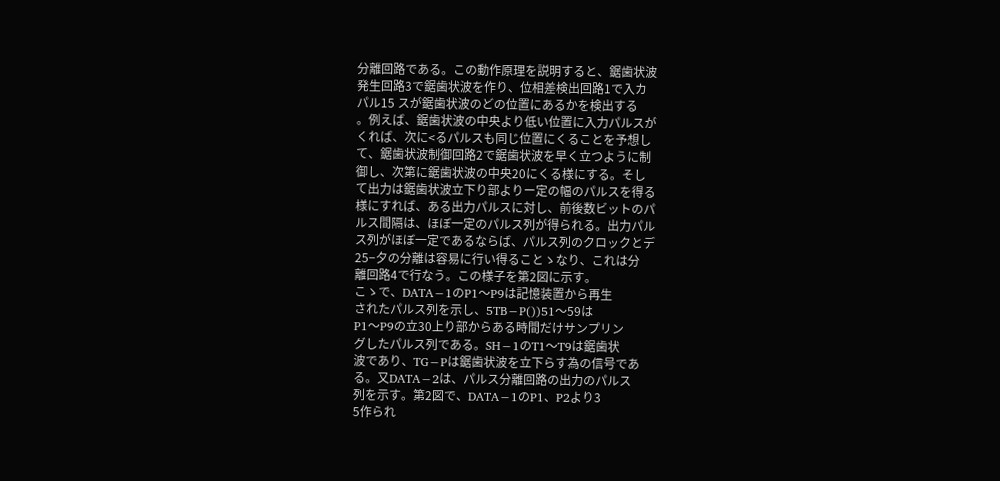分離回路である。この動作原理を説明すると、鋸歯状波
発生回路3で鋸歯状波を作り、位相差検出回路1で入カ
パル15 スが鋸歯状波のどの位置にあるかを検出する
。例えば、鋸歯状波の中央より低い位置に入力パルスが
くれば、次に<るパルスも同じ位置にくることを予想し
て、鋸歯状波制御回路2で鋸歯状波を早く立つように制
御し、次第に鋸歯状波の中央20にくる様にする。そし
て出力は鋸歯状波立下り部よりー定の幅のパルスを得る
様にすれば、ある出力パルスに対し、前後数ビットのパ
ルス間隔は、ほぼ一定のパルス列が得られる。出力パル
ス列がほぼ一定であるならば、パルス列のクロックとデ
25−夕の分離は容易に行い得ることゝなり、これは分
離回路4で行なう。この様子を第2図に示す。
こゝで、DATA−1のP1〜P9は記憶装置から再生
されたパルス列を示し、5TB−P())51〜59は
P1〜P9の立30上り部からある時間だけサンプリン
グしたパルス列である。SH−1のT1〜T9は鋸歯状
波であり、TG−Pは鋸歯状波を立下らす為の信号であ
る。又DATA−2は、パルス分離回路の出力のパルス
列を示す。第2図で、DATA−1のP1、P2より3
5作られ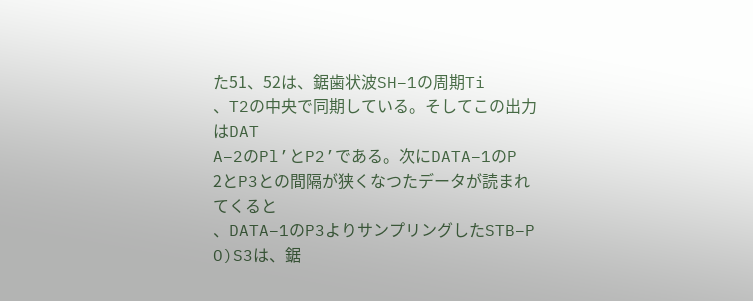た51、52は、鋸歯状波SH−1の周期Ti
、T2の中央で同期している。そしてこの出力はDAT
A−2のPl’とP2’である。次にDATA−1のP
2とP3との間隔が狭くなつたデータが読まれてくると
、DATA−1のP3よりサンプリングしたSTB−P
O)S3は、鋸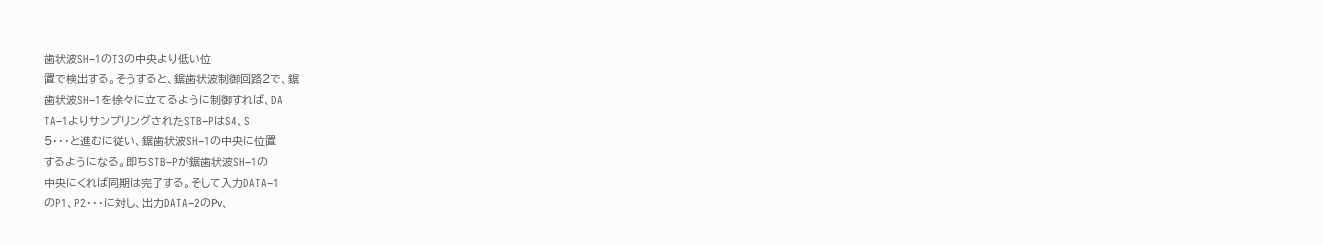歯状波SH−1のT3の中央より低い位
置で検出する。そうすると、鋸歯状波制御回路2で、鋸
歯状波SH−1を徐々に立てるように制御すれば、DA
TA−1よりサンプリングされたSTB−PはS4、S
5・・・と進むに従い、鋸歯状波SH−1の中央に位置
するようになる。即ちSTB−Pが鋸歯状波SH−1の
中央にくれば同期は完了する。そして入力DATA−1
のP1、P2・・・に対し、出力DATA−2のPν、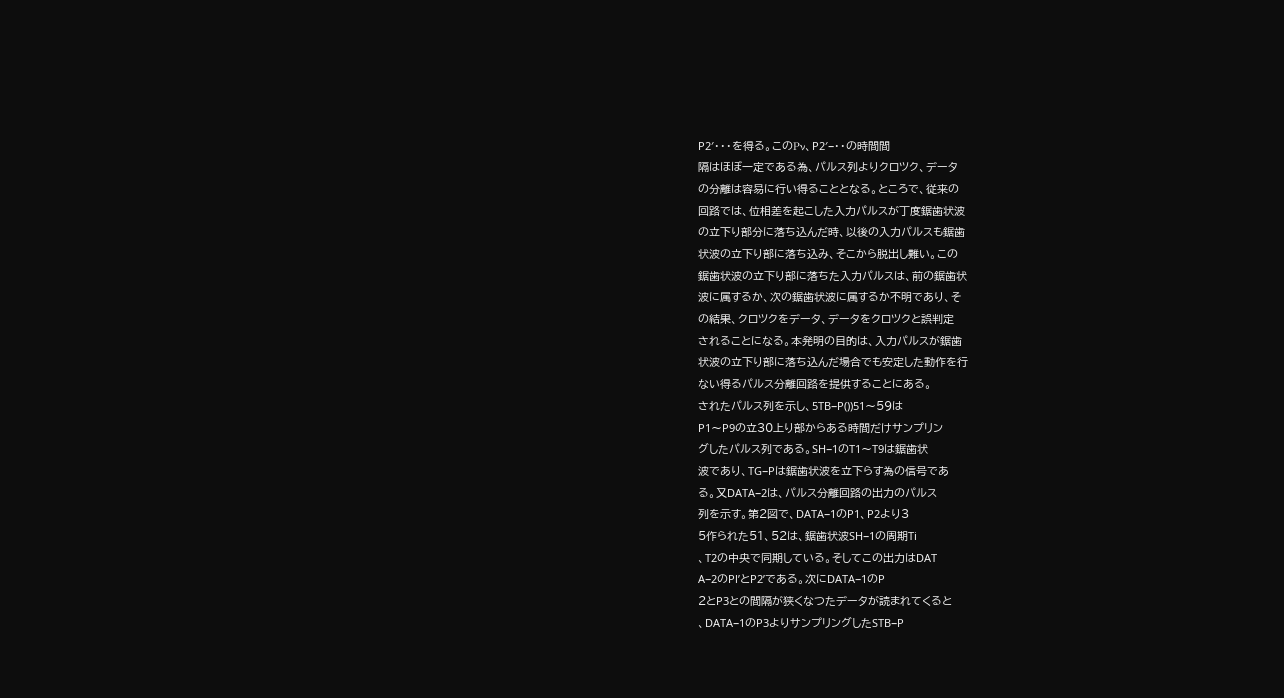P2′・・・を得る。このPν、P2′−・・の時間間
隔はほぼ一定である為、パルス列よりクロツク、データ
の分離は容易に行い得ることとなる。ところで、従来の
回路では、位相差を起こした入力パルスが丁度鋸歯状波
の立下り部分に落ち込んだ時、以後の入力パルスも鋸歯
状波の立下り部に落ち込み、そこから脱出し難い。この
鋸歯状波の立下り部に落ちた入力パルスは、前の鋸歯状
波に属するか、次の鋸歯状波に属するか不明であり、そ
の結果、クロツクをデータ、データをクロツクと誤判定
されることになる。本発明の目的は、入力パルスが鋸歯
状波の立下り部に落ち込んだ場合でも安定した動作を行
ない得るパルス分離回路を提供することにある。
されたパルス列を示し、5TB−P())51〜59は
P1〜P9の立30上り部からある時間だけサンプリン
グしたパルス列である。SH−1のT1〜T9は鋸歯状
波であり、TG−Pは鋸歯状波を立下らす為の信号であ
る。又DATA−2は、パルス分離回路の出力のパルス
列を示す。第2図で、DATA−1のP1、P2より3
5作られた51、52は、鋸歯状波SH−1の周期Ti
、T2の中央で同期している。そしてこの出力はDAT
A−2のPl’とP2’である。次にDATA−1のP
2とP3との間隔が狭くなつたデータが読まれてくると
、DATA−1のP3よりサンプリングしたSTB−P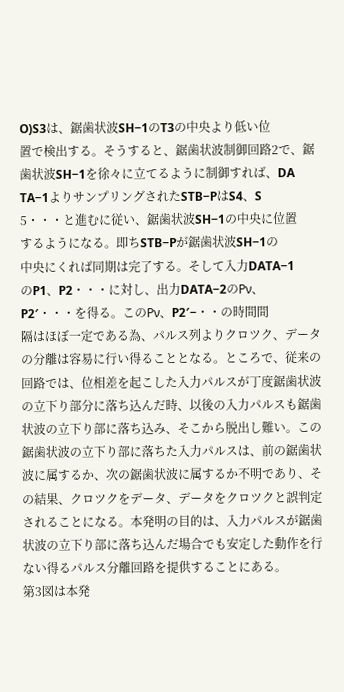O)S3は、鋸歯状波SH−1のT3の中央より低い位
置で検出する。そうすると、鋸歯状波制御回路2で、鋸
歯状波SH−1を徐々に立てるように制御すれば、DA
TA−1よりサンプリングされたSTB−PはS4、S
5・・・と進むに従い、鋸歯状波SH−1の中央に位置
するようになる。即ちSTB−Pが鋸歯状波SH−1の
中央にくれば同期は完了する。そして入力DATA−1
のP1、P2・・・に対し、出力DATA−2のPν、
P2′・・・を得る。このPν、P2′−・・の時間間
隔はほぼ一定である為、パルス列よりクロツク、データ
の分離は容易に行い得ることとなる。ところで、従来の
回路では、位相差を起こした入力パルスが丁度鋸歯状波
の立下り部分に落ち込んだ時、以後の入力パルスも鋸歯
状波の立下り部に落ち込み、そこから脱出し難い。この
鋸歯状波の立下り部に落ちた入力パルスは、前の鋸歯状
波に属するか、次の鋸歯状波に属するか不明であり、そ
の結果、クロツクをデータ、データをクロツクと誤判定
されることになる。本発明の目的は、入力パルスが鋸歯
状波の立下り部に落ち込んだ場合でも安定した動作を行
ない得るパルス分離回路を提供することにある。
第3図は本発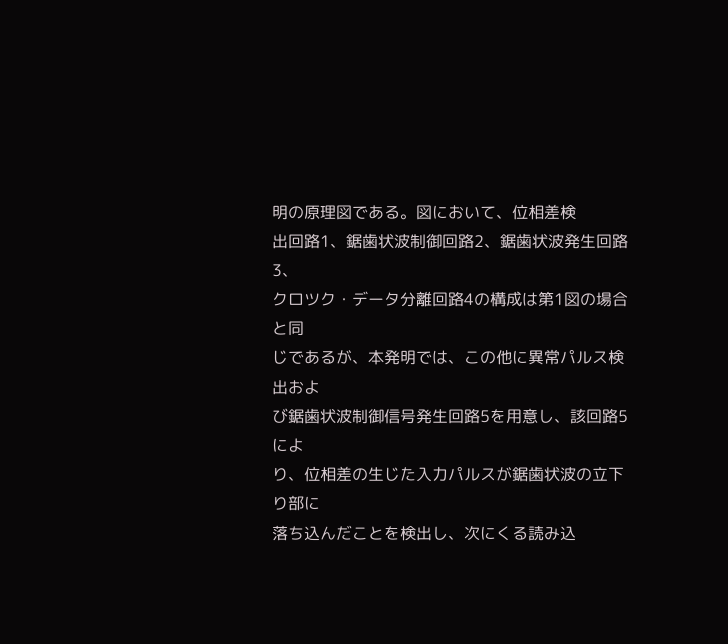明の原理図である。図において、位相差検
出回路1、鋸歯状波制御回路2、鋸歯状波発生回路3、
クロツク・データ分離回路4の構成は第1図の場合と同
じであるが、本発明では、この他に異常パルス検出およ
び鋸歯状波制御信号発生回路5を用意し、該回路5によ
り、位相差の生じた入力パルスが鋸歯状波の立下り部に
落ち込んだことを検出し、次にくる読み込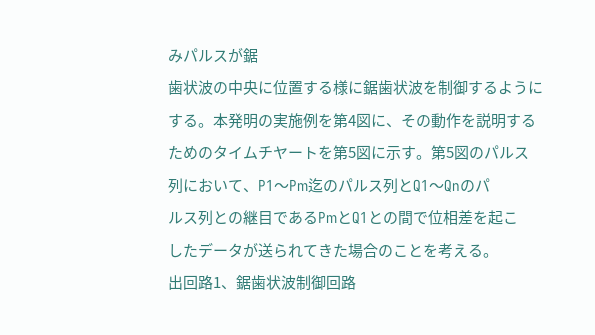みパルスが鋸
歯状波の中央に位置する様に鋸歯状波を制御するように
する。本発明の実施例を第4図に、その動作を説明する
ためのタイムチヤートを第5図に示す。第5図のパルス
列において、P1〜Pm迄のパルス列とQ1〜Qnのパ
ルス列との継目であるPmとQ1との間で位相差を起こ
したデータが送られてきた場合のことを考える。
出回路1、鋸歯状波制御回路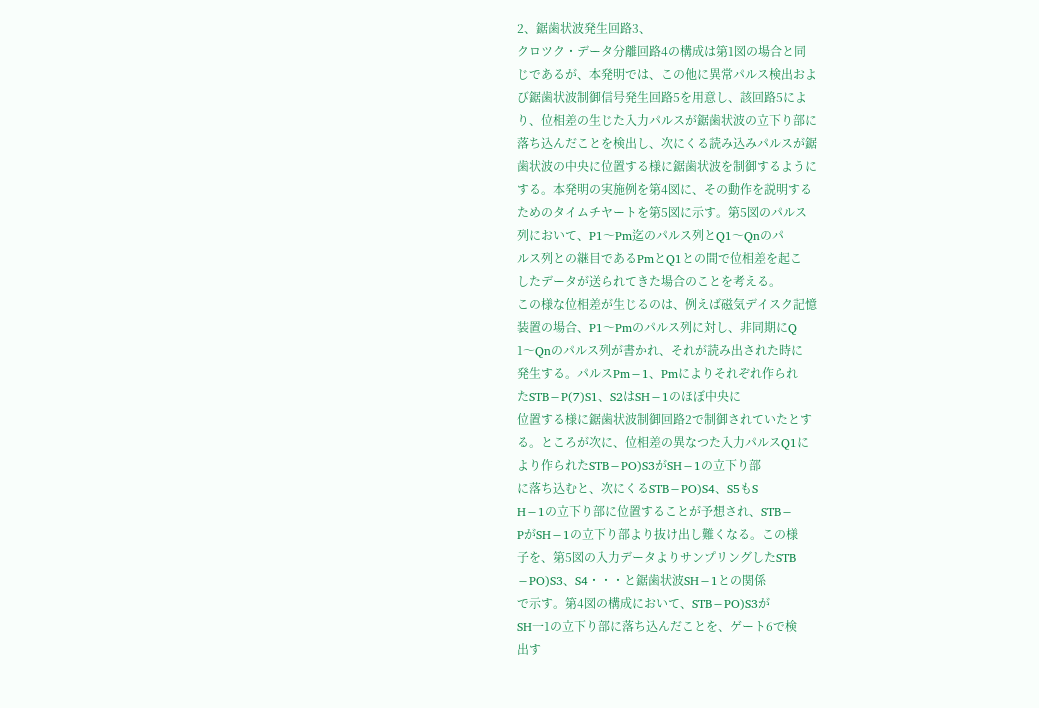2、鋸歯状波発生回路3、
クロツク・データ分離回路4の構成は第1図の場合と同
じであるが、本発明では、この他に異常パルス検出およ
び鋸歯状波制御信号発生回路5を用意し、該回路5によ
り、位相差の生じた入力パルスが鋸歯状波の立下り部に
落ち込んだことを検出し、次にくる読み込みパルスが鋸
歯状波の中央に位置する様に鋸歯状波を制御するように
する。本発明の実施例を第4図に、その動作を説明する
ためのタイムチヤートを第5図に示す。第5図のパルス
列において、P1〜Pm迄のパルス列とQ1〜Qnのパ
ルス列との継目であるPmとQ1との間で位相差を起こ
したデータが送られてきた場合のことを考える。
この様な位相差が生じるのは、例えば磁気デイスク記憶
装置の場合、P1〜Pmのパルス列に対し、非同期にQ
1〜Qnのパルス列が書かれ、それが読み出された時に
発生する。パルスPm−1、Pmによりそれぞれ作られ
たSTB−P(7)S1、S2はSH−1のほぼ中央に
位置する様に鋸歯状波制御回路2で制御されていたとす
る。ところが次に、位相差の異なつた入力パルスQ1に
より作られたSTB−PO)S3がSH−1の立下り部
に落ち込むと、次にくるSTB−PO)S4、S5もS
H−1の立下り部に位置することが予想され、STB−
PがSH−1の立下り部より抜け出し難くなる。この様
子を、第5図の入力データよりサンプリングしたSTB
−PO)S3、S4・・・と鋸歯状波SH−1との関係
で示す。第4図の構成において、STB−PO)S3が
SH一1の立下り部に落ち込んだことを、ゲート6で検
出す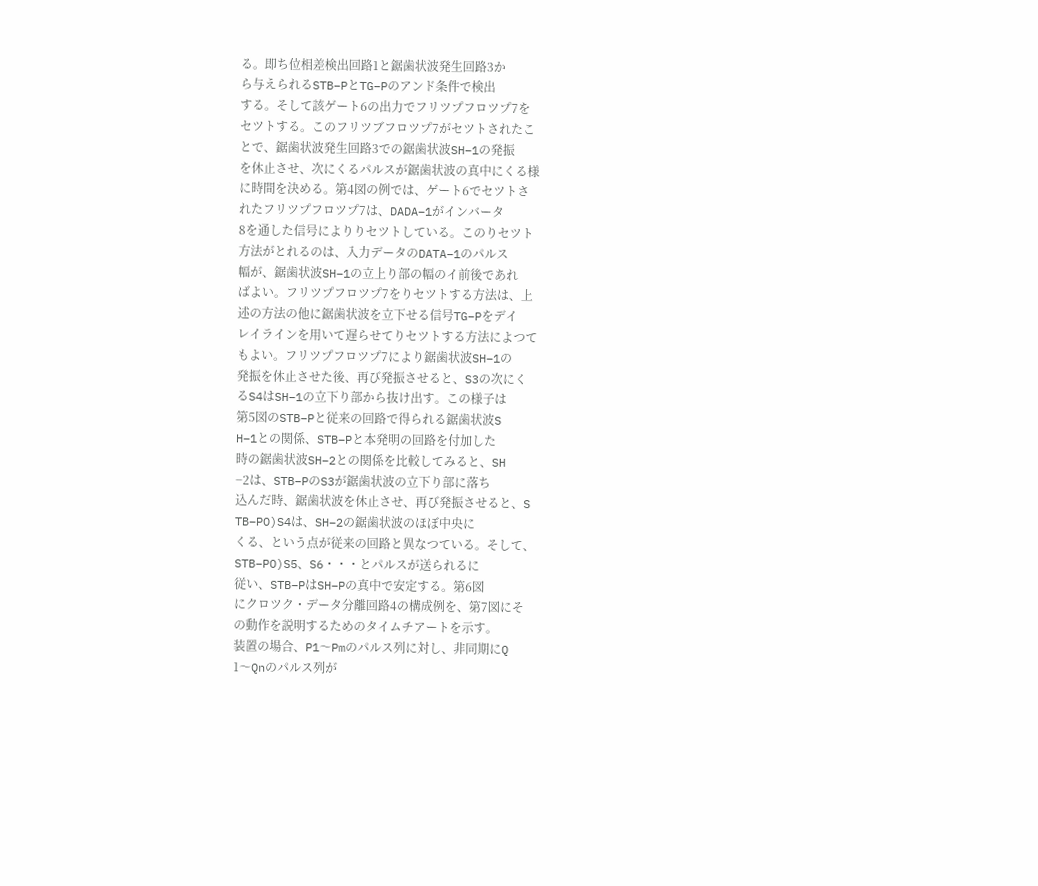る。即ち位相差検出回路1と鋸歯状波発生回路3か
ら与えられるSTB−PとTG−Pのアンド条件で検出
する。そして該ゲート6の出力でフリツプフロツプ7を
セツトする。このフリツブフロツプ7がセツトされたこ
とで、鋸歯状波発生回路3での鋸歯状波SH−1の発振
を休止させ、次にくるパルスが鋸歯状波の真中にくる様
に時間を決める。第4図の例では、ゲート6でセツトさ
れたフリツプフロツプ7は、DADA−1がインバータ
8を通した信号によりりセツトしている。このりセツト
方法がとれるのは、入力データのDATA−1のパルス
幅が、鋸歯状波SH−1の立上り部の幅のイ前後であれ
ばよい。フリツプフロツプ7をりセツトする方法は、上
述の方法の他に鋸歯状波を立下せる信号TG−Pをデイ
レイラインを用いて遅らせてりセツトする方法によつて
もよい。フリツプフロツプ7により鋸歯状波SH−1の
発振を休止させた後、再び発振させると、S3の次にく
るS4はSH−1の立下り部から抜け出す。この様子は
第5図のSTB−Pと従来の回路で得られる鋸歯状波S
H−1との関係、STB−Pと本発明の回路を付加した
時の鋸歯状波SH−2との関係を比較してみると、SH
−2は、STB−PのS3が鋸歯状波の立下り部に落ち
込んだ時、鋸歯状波を休止させ、再び発振させると、S
TB−PO)S4は、SH−2の鋸歯状波のほぼ中央に
くる、という点が従来の回路と異なつている。そして、
STB−PO)S5、S6・・・とパルスが送られるに
従い、STB−PはSH−Pの真中で安定する。第6図
にクロツク・データ分離回路4の構成例を、第7図にそ
の動作を説明するためのタイムチアートを示す。
装置の場合、P1〜Pmのパルス列に対し、非同期にQ
1〜Qnのパルス列が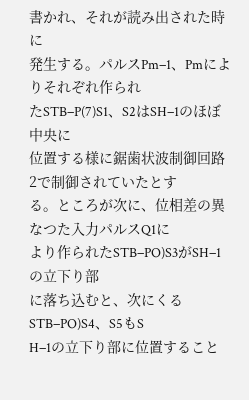書かれ、それが読み出された時に
発生する。パルスPm−1、Pmによりそれぞれ作られ
たSTB−P(7)S1、S2はSH−1のほぼ中央に
位置する様に鋸歯状波制御回路2で制御されていたとす
る。ところが次に、位相差の異なつた入力パルスQ1に
より作られたSTB−PO)S3がSH−1の立下り部
に落ち込むと、次にくるSTB−PO)S4、S5もS
H−1の立下り部に位置すること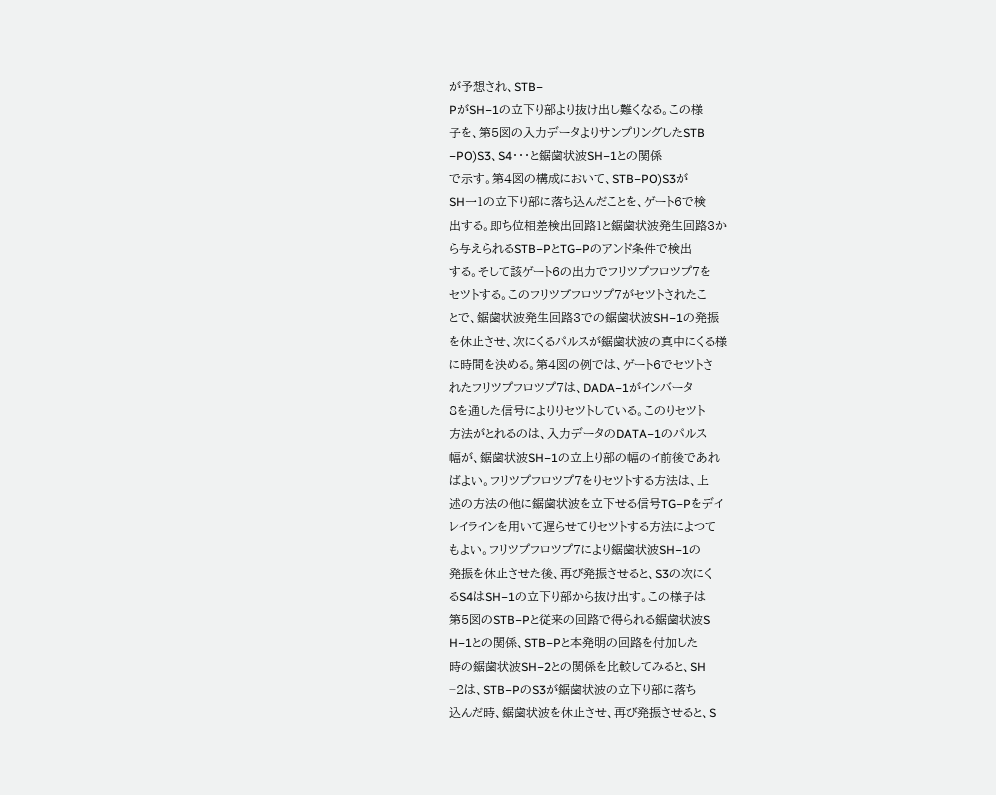が予想され、STB−
PがSH−1の立下り部より抜け出し難くなる。この様
子を、第5図の入力データよりサンプリングしたSTB
−PO)S3、S4・・・と鋸歯状波SH−1との関係
で示す。第4図の構成において、STB−PO)S3が
SH一1の立下り部に落ち込んだことを、ゲート6で検
出する。即ち位相差検出回路1と鋸歯状波発生回路3か
ら与えられるSTB−PとTG−Pのアンド条件で検出
する。そして該ゲート6の出力でフリツプフロツプ7を
セツトする。このフリツブフロツプ7がセツトされたこ
とで、鋸歯状波発生回路3での鋸歯状波SH−1の発振
を休止させ、次にくるパルスが鋸歯状波の真中にくる様
に時間を決める。第4図の例では、ゲート6でセツトさ
れたフリツプフロツプ7は、DADA−1がインバータ
8を通した信号によりりセツトしている。このりセツト
方法がとれるのは、入力データのDATA−1のパルス
幅が、鋸歯状波SH−1の立上り部の幅のイ前後であれ
ばよい。フリツプフロツプ7をりセツトする方法は、上
述の方法の他に鋸歯状波を立下せる信号TG−Pをデイ
レイラインを用いて遅らせてりセツトする方法によつて
もよい。フリツプフロツプ7により鋸歯状波SH−1の
発振を休止させた後、再び発振させると、S3の次にく
るS4はSH−1の立下り部から抜け出す。この様子は
第5図のSTB−Pと従来の回路で得られる鋸歯状波S
H−1との関係、STB−Pと本発明の回路を付加した
時の鋸歯状波SH−2との関係を比較してみると、SH
−2は、STB−PのS3が鋸歯状波の立下り部に落ち
込んだ時、鋸歯状波を休止させ、再び発振させると、S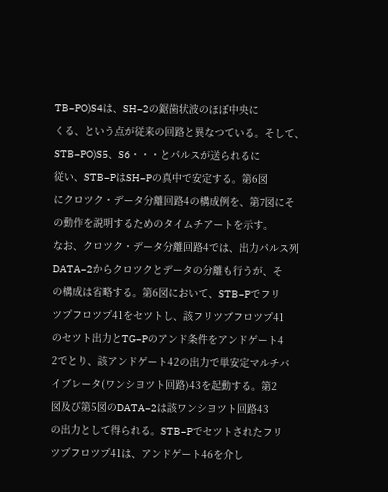TB−PO)S4は、SH−2の鋸歯状波のほぼ中央に
くる、という点が従来の回路と異なつている。そして、
STB−PO)S5、S6・・・とパルスが送られるに
従い、STB−PはSH−Pの真中で安定する。第6図
にクロツク・データ分離回路4の構成例を、第7図にそ
の動作を説明するためのタイムチアートを示す。
なお、クロツク・データ分離回路4では、出力パルス列
DATA−2からクロツクとデータの分離も行うが、そ
の構成は省略する。第6図において、STB−Pでフリ
ツプフロツプ41をセツトし、該フリツブフロツプ41
のセツト出力とTG−Pのアンド条件をアンドゲート4
2でとり、該アンドゲート42の出力で単安定マルチバ
イブレータ(ワンシヨツト回路)43を起動する。第2
図及び第5図のDATA−2は該ワンシヨツト回路43
の出力として得られる。STB−Pでセツトされたフリ
ツプフロツプ41は、アンドゲート46を介し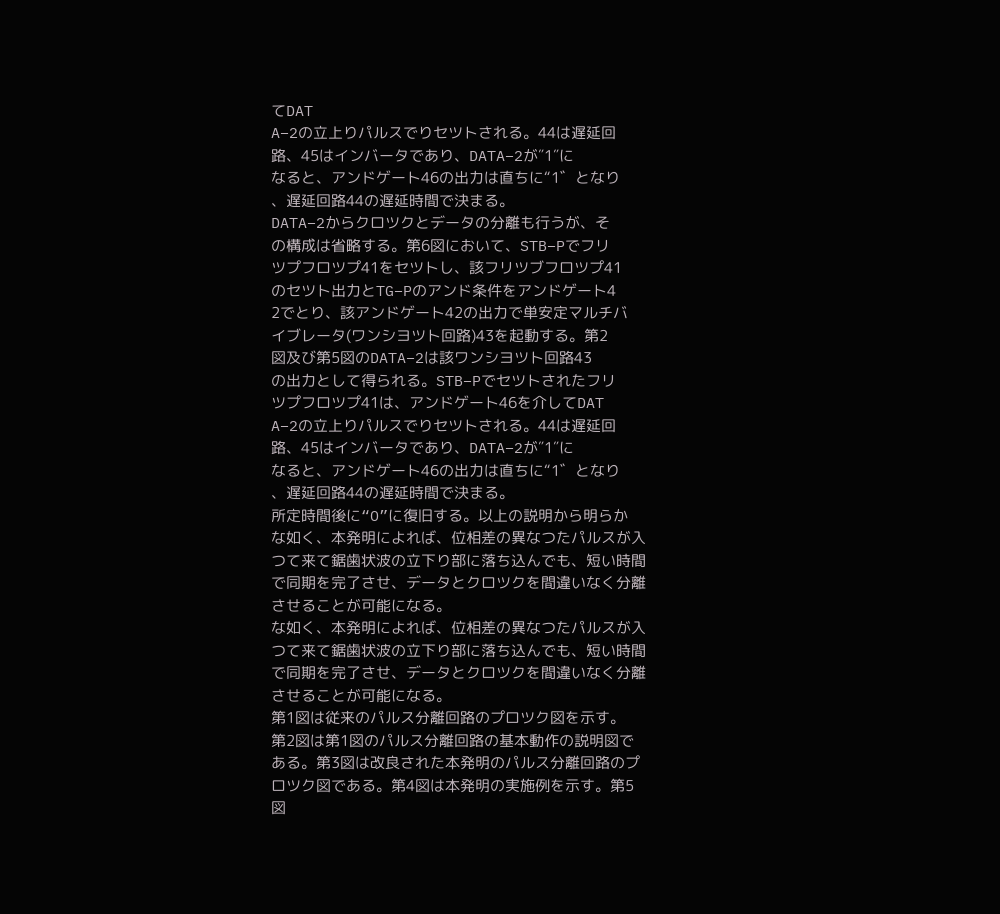てDAT
A−2の立上りパルスでりセツトされる。44は遅延回
路、45はインバータであり、DATA−2が″1″に
なると、アンドゲート46の出力は直ちに“1゛となり
、遅延回路44の遅延時間で決まる。
DATA−2からクロツクとデータの分離も行うが、そ
の構成は省略する。第6図において、STB−Pでフリ
ツプフロツプ41をセツトし、該フリツブフロツプ41
のセツト出力とTG−Pのアンド条件をアンドゲート4
2でとり、該アンドゲート42の出力で単安定マルチバ
イブレータ(ワンシヨツト回路)43を起動する。第2
図及び第5図のDATA−2は該ワンシヨツト回路43
の出力として得られる。STB−Pでセツトされたフリ
ツプフロツプ41は、アンドゲート46を介してDAT
A−2の立上りパルスでりセツトされる。44は遅延回
路、45はインバータであり、DATA−2が″1″に
なると、アンドゲート46の出力は直ちに“1゛となり
、遅延回路44の遅延時間で決まる。
所定時間後に“O”に復旧する。以上の説明から明らか
な如く、本発明によれば、位相差の異なつたパルスが入
つて来て鋸歯状波の立下り部に落ち込んでも、短い時間
で同期を完了させ、データとクロツクを間違いなく分離
させることが可能になる。
な如く、本発明によれば、位相差の異なつたパルスが入
つて来て鋸歯状波の立下り部に落ち込んでも、短い時間
で同期を完了させ、データとクロツクを間違いなく分離
させることが可能になる。
第1図は従来のパルス分離回路のプロツク図を示す。
第2図は第1図のパルス分離回路の基本動作の説明図で
ある。第3図は改良された本発明のパルス分離回路のプ
ロツク図である。第4図は本発明の実施例を示す。第5
図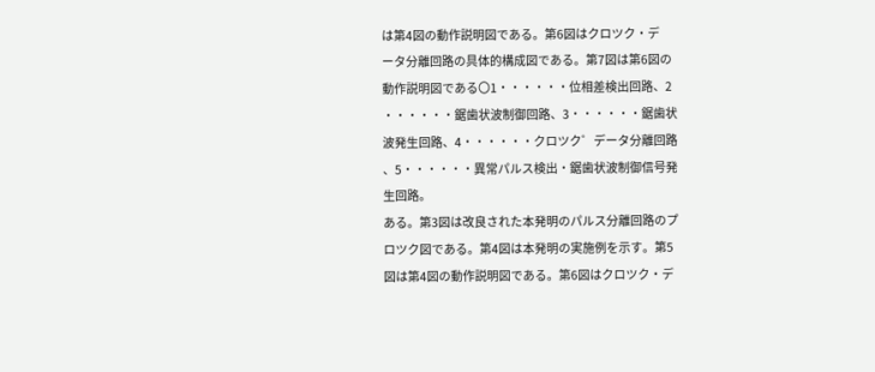は第4図の動作説明図である。第6図はクロツク・デ
ータ分離回路の具体的構成図である。第7図は第6図の
動作説明図である〇1・・・・・・位相差検出回路、2
・・・・・・鋸歯状波制御回路、3・・・・・・鋸歯状
波発生回路、4・・・・・・クロツク゜データ分離回路
、5・・・・・・異常パルス検出・鋸歯状波制御信号発
生回路。
ある。第3図は改良された本発明のパルス分離回路のプ
ロツク図である。第4図は本発明の実施例を示す。第5
図は第4図の動作説明図である。第6図はクロツク・デ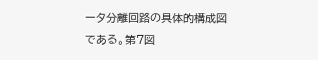ータ分離回路の具体的構成図である。第7図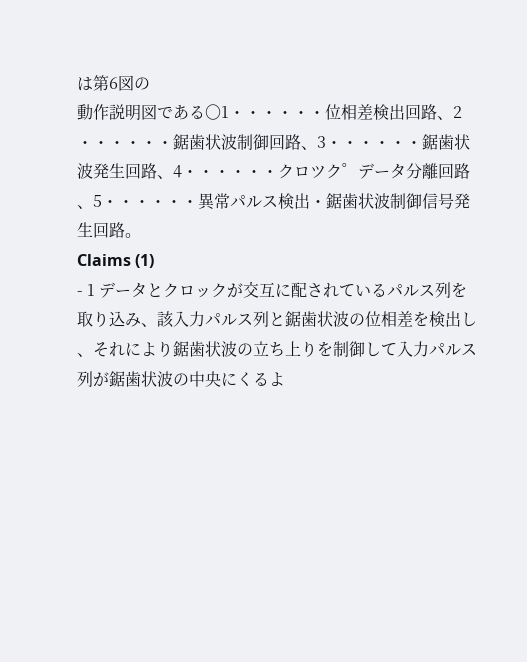は第6図の
動作説明図である〇1・・・・・・位相差検出回路、2
・・・・・・鋸歯状波制御回路、3・・・・・・鋸歯状
波発生回路、4・・・・・・クロツク゜データ分離回路
、5・・・・・・異常パルス検出・鋸歯状波制御信号発
生回路。
Claims (1)
- 1 データとクロックが交互に配されているパルス列を
取り込み、該入力パルス列と鋸歯状波の位相差を検出し
、それにより鋸歯状波の立ち上りを制御して入力パルス
列が鋸歯状波の中央にくるよ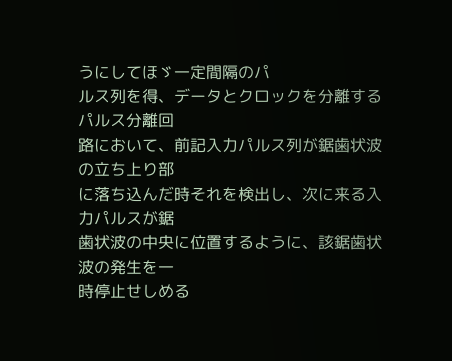うにしてほゞ一定間隔のパ
ルス列を得、データとクロックを分離するパルス分離回
路において、前記入力パルス列が鋸歯状波の立ち上り部
に落ち込んだ時それを検出し、次に来る入力パルスが鋸
歯状波の中央に位置するように、該鋸歯状波の発生を一
時停止せしめる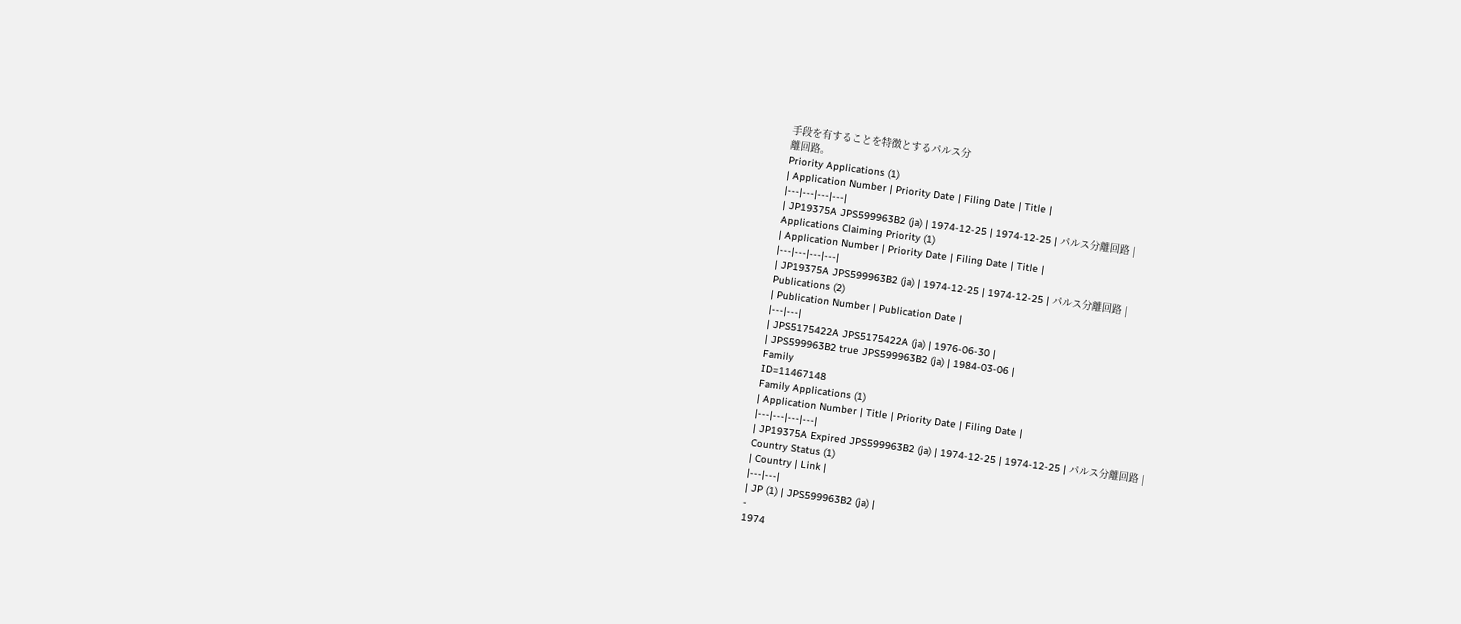手段を有することを特徴とするパルス分
離回路。
Priority Applications (1)
| Application Number | Priority Date | Filing Date | Title |
|---|---|---|---|
| JP19375A JPS599963B2 (ja) | 1974-12-25 | 1974-12-25 | パルス分離回路 |
Applications Claiming Priority (1)
| Application Number | Priority Date | Filing Date | Title |
|---|---|---|---|
| JP19375A JPS599963B2 (ja) | 1974-12-25 | 1974-12-25 | パルス分離回路 |
Publications (2)
| Publication Number | Publication Date |
|---|---|
| JPS5175422A JPS5175422A (ja) | 1976-06-30 |
| JPS599963B2 true JPS599963B2 (ja) | 1984-03-06 |
Family
ID=11467148
Family Applications (1)
| Application Number | Title | Priority Date | Filing Date |
|---|---|---|---|
| JP19375A Expired JPS599963B2 (ja) | 1974-12-25 | 1974-12-25 | パルス分離回路 |
Country Status (1)
| Country | Link |
|---|---|
| JP (1) | JPS599963B2 (ja) |
-
1974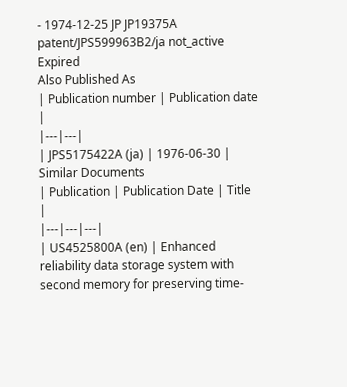- 1974-12-25 JP JP19375A patent/JPS599963B2/ja not_active Expired
Also Published As
| Publication number | Publication date |
|---|---|
| JPS5175422A (ja) | 1976-06-30 |
Similar Documents
| Publication | Publication Date | Title |
|---|---|---|
| US4525800A (en) | Enhanced reliability data storage system with second memory for preserving time-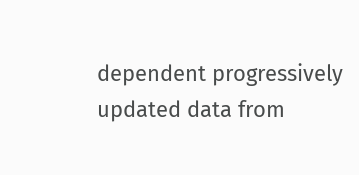dependent progressively updated data from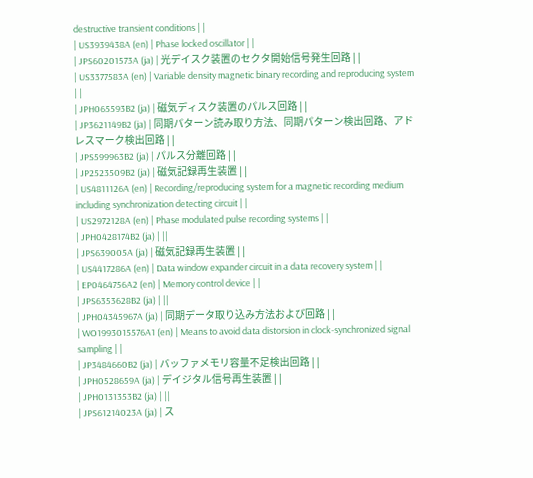destructive transient conditions | |
| US3939438A (en) | Phase locked oscillator | |
| JPS60201573A (ja) | 光デイスク装置のセクタ開始信号発生回路 | |
| US3377583A (en) | Variable density magnetic binary recording and reproducing system | |
| JPH065593B2 (ja) | 磁気ディスク装置のパルス回路 | |
| JP3621149B2 (ja) | 同期パターン読み取り方法、同期パターン検出回路、アドレスマーク検出回路 | |
| JPS599963B2 (ja) | パルス分離回路 | |
| JP2523509B2 (ja) | 磁気記録再生装置 | |
| US4811126A (en) | Recording/reproducing system for a magnetic recording medium including synchronization detecting circuit | |
| US2972128A (en) | Phase modulated pulse recording systems | |
| JPH0428174B2 (ja) | ||
| JPS639005A (ja) | 磁気記録再生装置 | |
| US4417286A (en) | Data window expander circuit in a data recovery system | |
| EP0464756A2 (en) | Memory control device | |
| JPS6353628B2 (ja) | ||
| JPH04345967A (ja) | 同期データ取り込み方法および回路 | |
| WO1993015576A1 (en) | Means to avoid data distorsion in clock-synchronized signal sampling | |
| JP3484660B2 (ja) | バッファメモリ容量不足検出回路 | |
| JPH0528659A (ja) | デイジタル信号再生装置 | |
| JPH0131353B2 (ja) | ||
| JPS61214023A (ja) | ス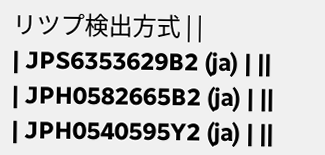リツプ検出方式 | |
| JPS6353629B2 (ja) | ||
| JPH0582665B2 (ja) | ||
| JPH0540595Y2 (ja) | ||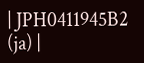| JPH0411945B2 (ja) |